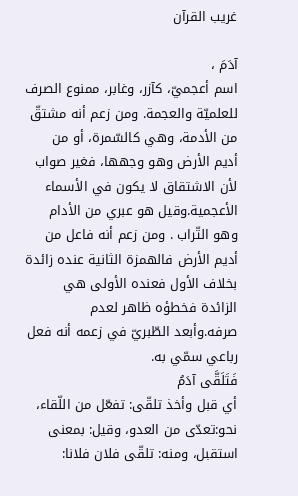غريب القرآن

آدَمَ ،
اسم أعجميّ، كآزر، وغابر، ممنوع الصرف للعلميّة والعجمة. ومن زعم أنه مشتقّ من الأدمة، وهي كالسّمرة، أو من أديم الأرض وهو وجهها، فغير صواب لأن الاشتقاق لا يكون في الأسماء الأعجمية.وقيل هو عبري من الأدام وهو التّراب . ومن زعم أنه فاعل من أديم الأرض فالهمزة الثانية عنده زائدة بخلاف الأول فعنده الأولى هي الزائدة فخطؤه ظاهر لعدم صرفه.وأبعد الطّبريّ في زعمه أنه فعل رباعي سمّي به.
فَتَلَقَّى آدَمُ
أي قبل وأخذ تلقّى: تفعّل من اللّقاء، نحو:تعدّى من العدو، وقيل: بمعنى استقبل، ومنه: تلقّى فلان فلانا: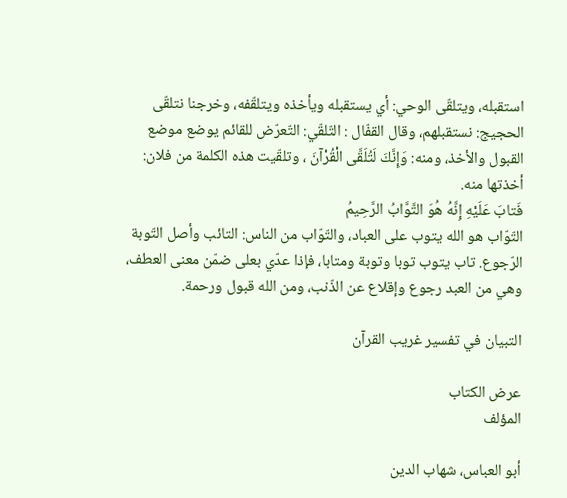استقبله، ويتلقّى الوحي: أي يستقبله ويأخذه ويتلقّفه، وخرجنا نتلقّى الحجيج: نستقبلهم، وقال القفّال : التّلقّي: التّعرّض للقائم يوضع موضع القبول والأخذ، ومنه: وَإِنَّكَ لَتُلَقَّى الْقُرْآنَ ، وتلقّيت هذه الكلمة من فلان: أخذتها منه.
فَتابَ عَلَيْهِ إِنَّهُ هُوَ التَّوَّابُ الرَّحِيمُ
التّوّاب هو الله يتوب على العباد، والتّوّاب من الناس: التائب وأصل التّوبة الرّجوع. تاب يتوب توبا وتوبة ومتابا، فإذا عدّي بعلى ضمّن معنى العطف، وهي من العبد رجوع وإقلاع عن الذّنب، ومن الله قبول ورحمة.

التبيان في تفسير غريب القرآن

عرض الكتاب
المؤلف

أبو العباس، شهاب الدين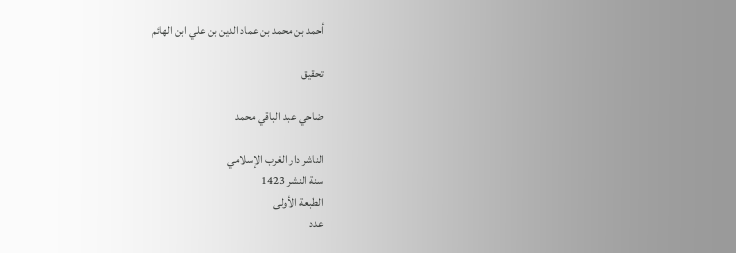أحمد بن محمد بن عماد الدين بن علي ابن الهائم

تحقيق

ضاحي عبد الباقي محمد

الناشر دار الغرب الإسلامي
سنة النشر 1423
الطبعة الأولى
عدد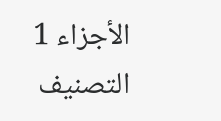الأجزاء 1
التصنيف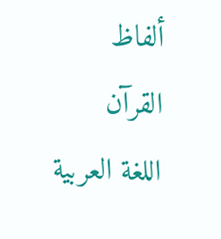ألفاظ القرآن
اللغة العربية